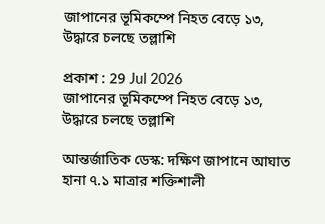জাপানের ভূমিকম্পে নিহত বেড়ে ১৩, উদ্ধারে চলছে তল্লাশি

প্রকাশ : 29 Jul 2026
জাপানের ভূমিকম্পে নিহত বেড়ে ১৩, উদ্ধারে চলছে তল্লাশি

আন্তর্জাতিক ডেস্ক: দক্ষিণ জাপানে আঘাত হানা ৭.১ মাত্রার শক্তিশালী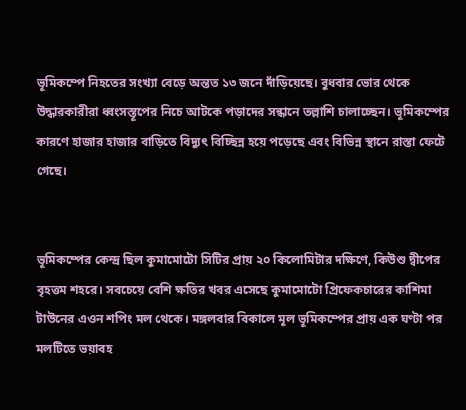ভূমিকম্পে নিহতের সংখ্যা বেড়ে অন্তত ১৩ জনে দাঁড়িয়েছে। বুধবার ভোর থেকে উদ্ধারকারীরা ধ্বংসস্তূপের নিচে আটকে পড়াদের সন্ধানে তল্লাশি চালাচ্ছেন। ভূমিকম্পের কারণে হাজার হাজার বাড়িতে বিদ্যুৎ বিচ্ছিন্ন হয়ে পড়েছে এবং বিভিন্ন স্থানে রাস্তা ফেটে গেছে।


ভূমিকম্পের কেন্দ্র ছিল কুমামোটো সিটির প্রায় ২০ কিলোমিটার দক্ষিণে, কিউশু দ্বীপের বৃহত্তম শহরে। সবচেয়ে বেশি ক্ষতির খবর এসেছে কুমামোটো প্রিফেকচারের কাশিমা টাউনের এওন শপিং মল থেকে। মঙ্গলবার বিকালে মূল ভূমিকম্পের প্রায় এক ঘণ্টা পর মলটিতে ভয়াবহ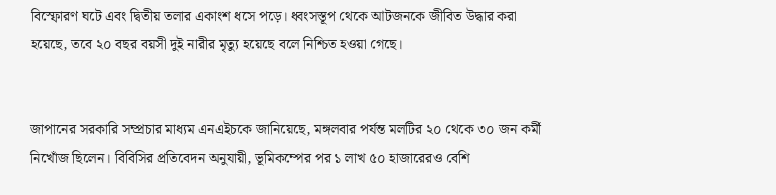বিস্ফোরণ ঘটে এবং দ্বিতীয় তলার একাংশ ধসে পড়ে। ধ্বংসস্তূপ থেকে আটজনকে জীবিত উদ্ধার করা হয়েছে, তবে ২০ বছর বয়সী দুই নারীর মৃত্যু হয়েছে বলে নিশ্চিত হওয়া গেছে।


জাপানের সরকারি সম্প্রচার মাধ্যম এনএইচকে জানিয়েছে, মঙ্গলবার পর্যন্ত মলটির ২০ থেকে ৩০ জন কর্মী নিখোঁজ ছিলেন। বিবিসির প্রতিবেদন অনুযায়ী, ভূমিকম্পের পর ১ লাখ ৫০ হাজারেরও বেশি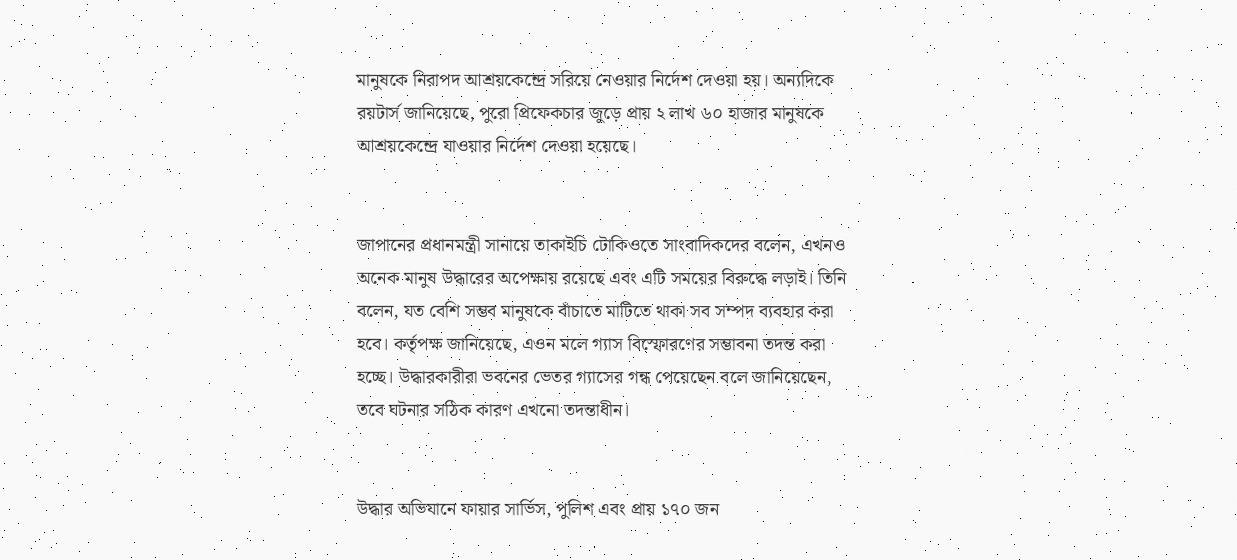মানুষকে নিরাপদ আশ্রয়কেন্দ্রে সরিয়ে নেওয়ার নির্দেশ দেওয়া হয়। অন্যদিকে রয়টার্স জানিয়েছে, পুরো প্রিফেকচার জুড়ে প্রায় ২ লাখ ৬০ হাজার মানুষকে আশ্রয়কেন্দ্রে যাওয়ার নির্দেশ দেওয়া হয়েছে।


জাপানের প্রধানমন্ত্রী সানায়ে তাকাইচি টোকিওতে সাংবাদিকদের বলেন, এখনও অনেক মানুষ উদ্ধারের অপেক্ষায় রয়েছে এবং এটি সময়ের বিরুদ্ধে লড়াই। তিনি বলেন, যত বেশি সম্ভব মানুষকে বাঁচাতে মাটিতে থাকা সব সম্পদ ব্যবহার করা হবে। কর্তৃপক্ষ জানিয়েছে, এওন মলে গ্যাস বিস্ফোরণের সম্ভাবনা তদন্ত করা হচ্ছে। উদ্ধারকারীরা ভবনের ভেতর গ্যাসের গন্ধ পেয়েছেন বলে জানিয়েছেন, তবে ঘটনার সঠিক কারণ এখনো তদন্তাধীন।


উদ্ধার অভিযানে ফায়ার সার্ভিস, পুলিশ এবং প্রায় ১৭০ জন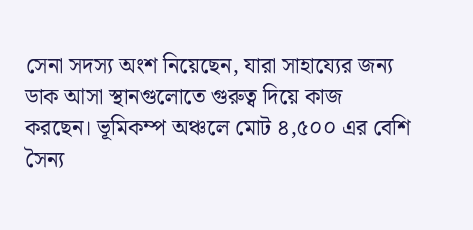সেনা সদস্য অংশ নিয়েছেন, যারা সাহায্যের জন্য ডাক আসা স্থানগুলোতে গুরুত্ব দিয়ে কাজ করছেন। ভূমিকম্প অঞ্চলে মোট ৪,৫০০ এর বেশি সৈন্য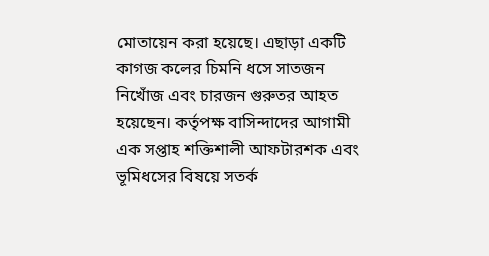মোতায়েন করা হয়েছে। এছাড়া একটি কাগজ কলের চিমনি ধসে সাতজন নিখোঁজ এবং চারজন গুরুতর আহত হয়েছেন। কর্তৃপক্ষ বাসিন্দাদের আগামী এক সপ্তাহ শক্তিশালী আফটারশক এবং ভূমিধসের বিষয়ে সতর্ক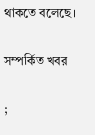থাকতে বলেছে।

সম্পর্কিত খবর

;